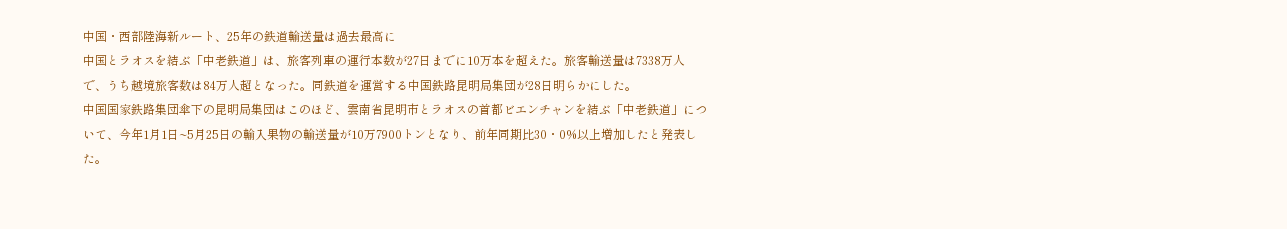中国・西部陸海新ルート、25年の鉄道輸送量は過去最高に
中国とラオスを結ぶ「中老鉄道」は、旅客列車の運行本数が27日までに10万本を超えた。旅客輸送量は7338万人で、うち越境旅客数は84万人超となった。同鉄道を運営する中国鉄路昆明局集団が28日明らかにした。
中国国家鉄路集団傘下の昆明局集団はこのほど、雲南省昆明市とラオスの首都ビエンチャンを結ぶ「中老鉄道」について、今年1月1日~5月25日の輸入果物の輸送量が10万7900トンとなり、前年同期比30・0%以上増加したと発表した。